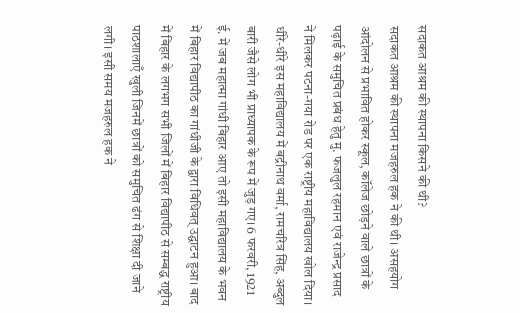सदाकत आश्रम की स्थापना किसने की थी?
सदाकत आश्रम की स्थापना मजहरुल हक ने की थी। असहयोग आंदोलन से प्रभावित होकर स्कूल, कॉलेज छोड़ने वाले छात्रों के पढ़ाई के समुचित प्रबंध हेतु मु. फजलुल रहमान एवं राजेन्द्र प्रसाद ने मिलकर पटना-गया रोड पर एक राष्ट्रीय महाविद्यालय खोल दिया। धीरे-धीरे इस महाविद्यालय में बद्रीनाथ वर्मा, रामचरित्र सिंह, अब्दुल बारी जैसे लोग भी प्राध्यापक के रूप में जुड़ गए। 6 फरवरी, 1921 ई. में जब महात्मा गांधी बिहार आए तो इसी महाविद्यालय के भवन में बिहार विद्यापीठ का गांधीजी के द्वारा विधिवत् उद्घाटन हुआ। बाद में बिहार के लगभग सभी जिलों में बिहार विद्यापीठ से सम्बद्ध राष्ट्रीय पाठशालाएँ खुली जिनमें छात्रों को समुचित ढंग से शिक्षा दी जाने लगी। इसी समय मजहरुल हक ने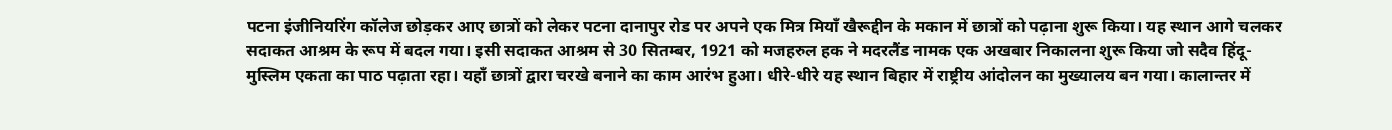पटना इंजीनियरिंग कॉलेज छोड़कर आए छात्रों को लेकर पटना दानापुर रोड पर अपने एक मित्र मियाँ खैरूद्दीन के मकान में छात्रों को पढ़ाना शुरू किया। यह स्थान आगे चलकर सदाकत आश्रम के रूप में बदल गया। इसी सदाकत आश्रम से 30 सितम्बर, 1921 को मजहरुल हक ने मदरलैंड नामक एक अखबार निकालना शुरू किया जो सदैव हिंदू-मुस्लिम एकता का पाठ पढ़ाता रहा। यहाँ छात्रों द्वारा चरखे बनाने का काम आरंभ हुआ। धीरे-धीरे यह स्थान बिहार में राष्ट्रीय आंदोलन का मुख्यालय बन गया। कालान्तर में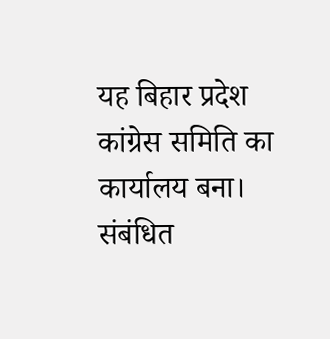यह बिहार प्रदेश कांग्रेस समिति का कार्यालय बना।
संबंधित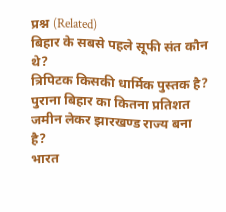प्रश्न (Related)
बिहार के सबसे पहले सूफी संत कौन थे?
त्रिपिटक किसकी धार्मिक पुस्तक है?
पुराना बिहार का कितना प्रतिशत जमीन लेकर झारखण्ड राज्य बना है?
भारत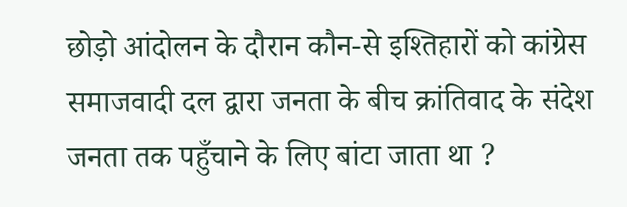छोड़ो आंदोलन के दौरान कौन-से इश्तिहारों को कांग्रेस समाजवादी दल द्वारा जनता के बीच क्रांतिवाद के संदेश जनता तक पहुँचाने के लिए बांटा जाता था ?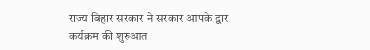राज्य बिहार सरकार ने सरकार आपके द्वार कर्यक्रम की शुरुआत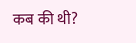कब की थी?